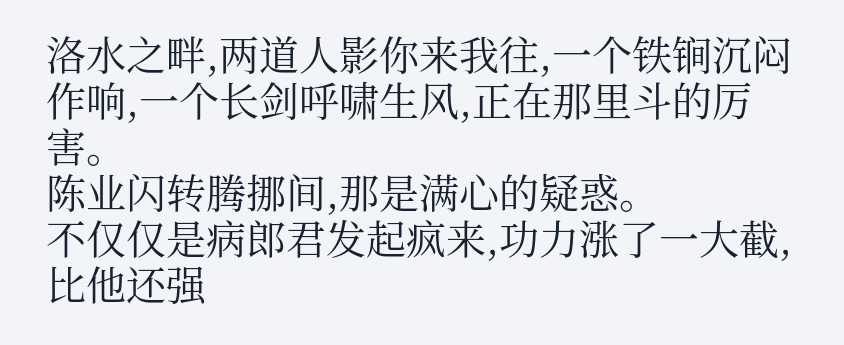洛水之畔,两道人影你来我往,一个铁锏沉闷作响,一个长剑呼啸生风,正在那里斗的厉害。
陈业闪转腾挪间,那是满心的疑惑。
不仅仅是病郎君发起疯来,功力涨了一大截,比他还强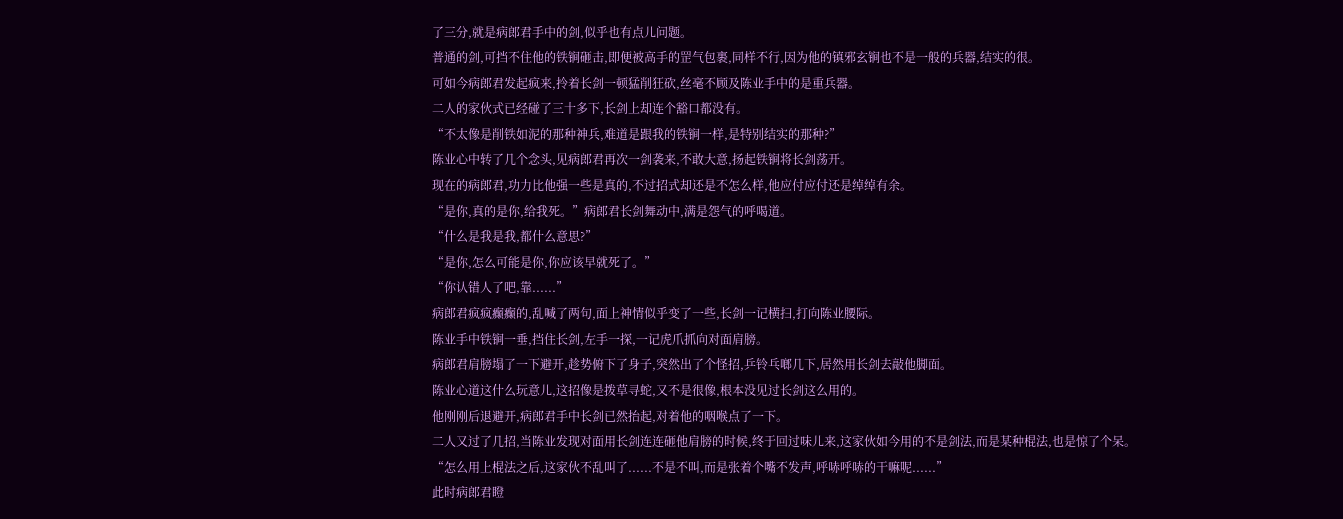了三分,就是病郎君手中的剑,似乎也有点儿问题。
普通的剑,可挡不住他的铁锏砸击,即便被高手的罡气包裹,同样不行,因为他的镇邪玄锏也不是一般的兵器,结实的很。
可如今病郎君发起疯来,拎着长剑一顿猛削狂砍,丝毫不顾及陈业手中的是重兵器。
二人的家伙式已经碰了三十多下,长剑上却连个豁口都没有。
“不太像是削铁如泥的那种神兵,难道是跟我的铁锏一样,是特别结实的那种?”
陈业心中转了几个念头,见病郎君再次一剑袭来,不敢大意,扬起铁锏将长剑荡开。
现在的病郎君,功力比他强一些是真的,不过招式却还是不怎么样,他应付应付还是绰绰有余。
“是你,真的是你,给我死。”病郎君长剑舞动中,满是怨气的呼喝道。
“什么是我是我,都什么意思?”
“是你,怎么可能是你,你应该早就死了。”
“你认错人了吧,靠......”
病郎君疯疯癫癫的,乱喊了两句,面上神情似乎变了一些,长剑一记横扫,打向陈业腰际。
陈业手中铁锏一垂,挡住长剑,左手一探,一记虎爪抓向对面肩膀。
病郎君肩膀塌了一下避开,趁势俯下了身子,突然出了个怪招,乒铃乓啷几下,居然用长剑去敲他脚面。
陈业心道这什么玩意儿,这招像是拨草寻蛇,又不是很像,根本没见过长剑这么用的。
他刚刚后退避开,病郎君手中长剑已然抬起,对着他的咽喉点了一下。
二人又过了几招,当陈业发现对面用长剑连连砸他肩膀的时候,终于回过味儿来,这家伙如今用的不是剑法,而是某种棍法,也是惊了个呆。
“怎么用上棍法之后,这家伙不乱叫了......不是不叫,而是张着个嘴不发声,呼哧呼哧的干嘛呢......”
此时病郎君瞪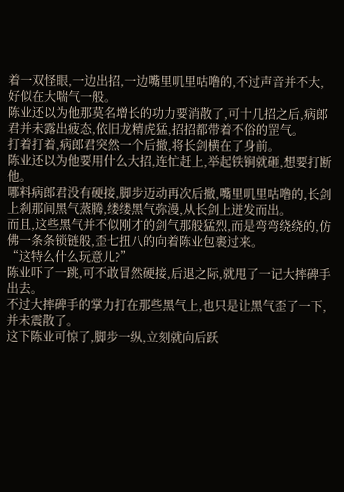着一双怪眼,一边出招,一边嘴里叽里咕噜的,不过声音并不大,好似在大喘气一般。
陈业还以为他那莫名增长的功力要消散了,可十几招之后,病郎君并未露出疲态,依旧龙精虎猛,招招都带着不俗的罡气。
打着打着,病郎君突然一个后撤,将长剑横在了身前。
陈业还以为他要用什么大招,连忙赶上,举起铁锏就砸,想要打断他。
哪料病郎君没有硬接,脚步迈动再次后撤,嘴里叽里咕噜的,长剑上刹那间黑气蒸腾,缕缕黑气弥漫,从长剑上迸发而出。
而且,这些黑气并不似刚才的剑气那般猛烈,而是弯弯绕绕的,仿佛一条条锁链般,歪七扭八的向着陈业包裹过来。
“这特么什么玩意儿?”
陈业吓了一跳,可不敢冒然硬接,后退之际,就甩了一记大摔碑手出去。
不过大摔碑手的掌力打在那些黑气上,也只是让黑气歪了一下,并未震散了。
这下陈业可惊了,脚步一纵,立刻就向后跃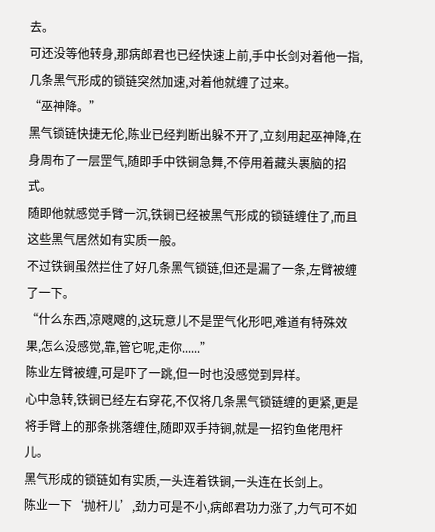去。
可还没等他转身,那病郎君也已经快速上前,手中长剑对着他一指,几条黑气形成的锁链突然加速,对着他就缠了过来。
“巫神降。”
黑气锁链快捷无伦,陈业已经判断出躲不开了,立刻用起巫神降,在身周布了一层罡气,随即手中铁锏急舞,不停用着藏头裹脑的招式。
随即他就感觉手臂一沉,铁锏已经被黑气形成的锁链缠住了,而且这些黑气居然如有实质一般。
不过铁锏虽然拦住了好几条黑气锁链,但还是漏了一条,左臂被缠了一下。
“什么东西,凉飕飕的,这玩意儿不是罡气化形吧,难道有特殊效果,怎么没感觉,靠,管它呢,走你......”
陈业左臂被缠,可是吓了一跳,但一时也没感觉到异样。
心中急转,铁锏已经左右穿花,不仅将几条黑气锁链缠的更紧,更是将手臂上的那条挑落缠住,随即双手持锏,就是一招钓鱼佬甩杆儿。
黑气形成的锁链如有实质,一头连着铁锏,一头连在长剑上。
陈业一下‘抛杆儿’,劲力可是不小,病郎君功力涨了,力气可不如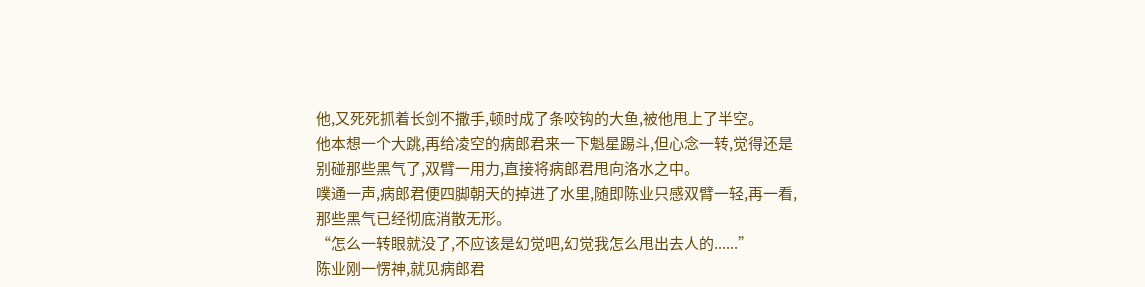他,又死死抓着长剑不撒手,顿时成了条咬钩的大鱼,被他甩上了半空。
他本想一个大跳,再给凌空的病郎君来一下魁星踢斗,但心念一转,觉得还是别碰那些黑气了,双臂一用力,直接将病郎君甩向洛水之中。
噗通一声,病郎君便四脚朝天的掉进了水里,随即陈业只感双臂一轻,再一看,那些黑气已经彻底消散无形。
“怎么一转眼就没了,不应该是幻觉吧,幻觉我怎么甩出去人的......”
陈业刚一愣神,就见病郎君